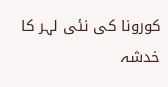کورونا کی نئی لہر کا خدشہ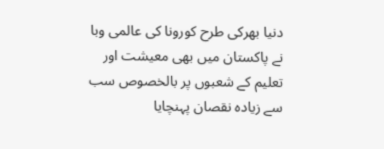دنیا بھرکی طرح کورونا کی عالمی وبا نے پاکستان میں بھی معیشت اور تعلیم کے شعبوں پر بالخصوص سب سے زیادہ نقصان پہنچایا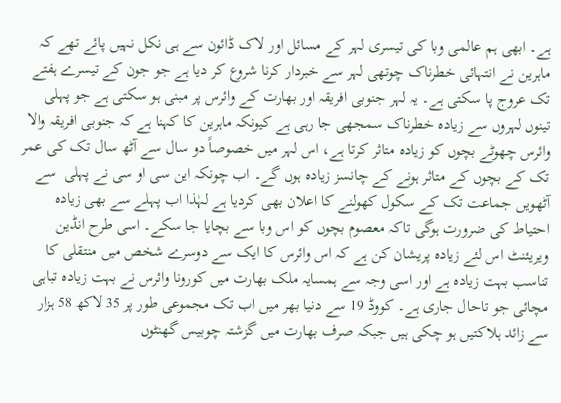ہے۔ ابھی ہم عالمی وبا کی تیسری لہر کے مسائل اور لاک ڈائون سے ہی نکل نہیں پائے تھے کہ ماہرین نے انتہائی خطرناک چوتھی لہر سے خبردار کرنا شروع کر دیا ہے جو جون کے تیسرے ہفتے تک عروج پا سکتی ہے۔ یہ لہر جنوبی افریقہ اور بھارت کے وائرس پر مبنی ہو سکتی ہے جو پہلی تینوں لہروں سے زیادہ خطرناک سمجھی جا رہی ہے کیونکہ ماہرین کا کہنا ہے کہ جنوبی افریقہ والا وائرس چھوٹے بچوں کو زیادہ متاثر کرتا ہے، اس لہر میں خصوصاً دو سال سے آٹھ سال تک کی عمر تک کے بچوں کے متاثر ہونے کے چانسز زیادہ ہوں گے۔ اب چونکہ این سی او سی نے پہلی  سے آٹھویں جماعت تک کے سکول کھولنے کا اعلان بھی کردیا ہے لہٰذا اب پہلے سے بھی زیادہ احتیاط کی ضرورت ہوگی تاکہ معصوم بچوں کو اس وبا سے بچایا جا سکے۔ اسی طرح انڈین ویریئنٹ اس لئے زیادہ پریشان کن ہے کہ اس وائرس کا ایک سے دوسرے شخص میں منتقلی کا تناسب بہت زیادہ ہے اور اسی وجہ سے ہمسایہ ملک بھارت میں کورونا وائرس نے بہت زیادہ تباہی مچائی جو تاحال جاری ہے۔ کووڈ 19 سے دنیا بھر میں اب تک مجموعی طور پر 35 لاکھ 58 ہزار سے زائد ہلاکتیں ہو چکی ہیں جبکہ صرف بھارت میں گزشتہ چوبیس گھنٹوں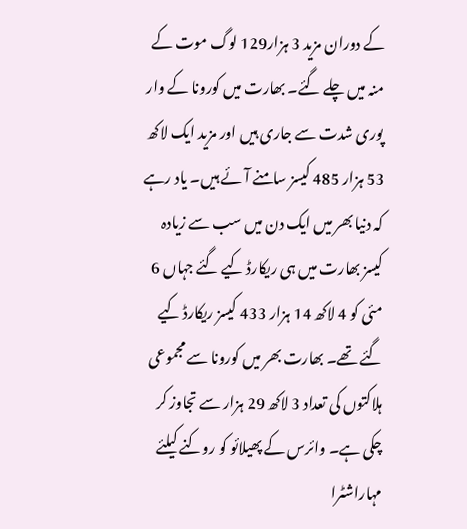کے دوران مزید 3 ہزار129 لوگ موت کے منہ میں چلے گئے۔ بھارت میں کورونا کے وار پوری شدت سے جاری ہیں اور مزید ایک لاکھ 53 ہزار 485 کیسز سامنے آئے ہیں۔ یاد رہے کہ دنیا بھر میں ایک دن میں سب سے زیادہ کیسز بھارت میں ہی ریکارڈ کیے گئے جہاں 6 مئی کو 4 لاکھ 14 ہزار 433 کیسز ریکارڈ کیے گئے تھے۔ بھارت بھر میں کورونا سے مجموعی ہلاکتوں کی تعداد 3 لاکھ 29 ہزار سے تجاوز کر چکی ہے۔ وائرس کے پھیلائو کو روکنے کیلئے مہاراشٹرا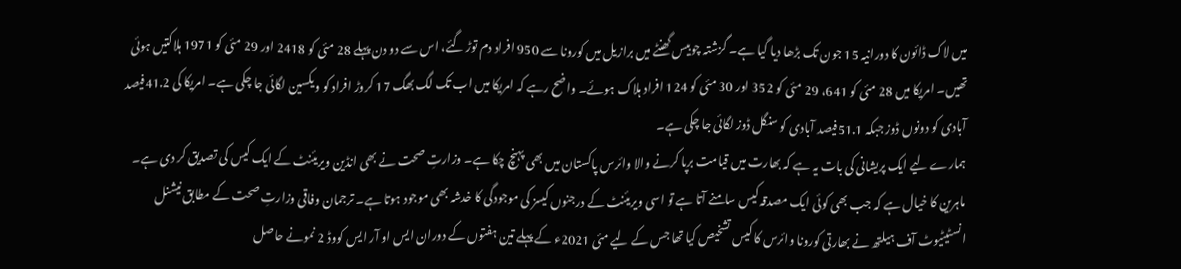میں لاک ڈائون کا دورانیہ 15 جون تک بڑھا دیا گیا ہے۔ گزشتہ چوبیس گھنٹے میں برازیل میں کورونا سے 950 افراد دم توڑ گئے، اس سے دو دن پہلے 28 مئی کو 2418 اور 29 مئی کو 1971 ہلاکتیں ہوئی تھیں۔ امریکا میں 28 مئی کو 641، 29 مئی کو 352 اور 30 مئی کو 124 افراد ہلاک ہوئے۔ واضح رہے کہ امریکا میں اب تک لگ بھگ 17 کروڑ افراد کو ویکسین لگائی جا چکی ہے۔ امریکا کی 41.2فیصد آبادی کو دونوں ڈوز جبکہ 51.1فیصد آبادی کو سنگل ڈوز لگائی جا چکی ہے۔
ہمارے لیے ایک پریشانی کی بات یہ ہے کہ بھارت میں قیامت برپا کرنے والا وائرس پاکستان میں بھی پہنچ چکا ہے۔ وزارتِ صحت نے بھی انڈین ویریئنٹ کے ایک کیس کی تصدیق کر دی ہے۔ ماہرین کا خیال ہے کہ جب بھی کوئی ایک مصدقہ کیس سامنے آتا ہے تو اسی ویریئنٹ کے درجنوں کیسز کی موجودگی کا خدشہ بھی موجود ہوتا ہے۔ ترجمان وفاقی وزارتِ صحت کے مطابق نیشنل انسٹیٹیوٹ آف ہیلتھ نے بھارتی کورونا وائرس کا کیس تشخیص کیا تھا جس کے لیے مئی 2021ء کے پہلے تین ہفتوں کے دوران ایس او آر ایس کووڈ 2 نمونے حاصل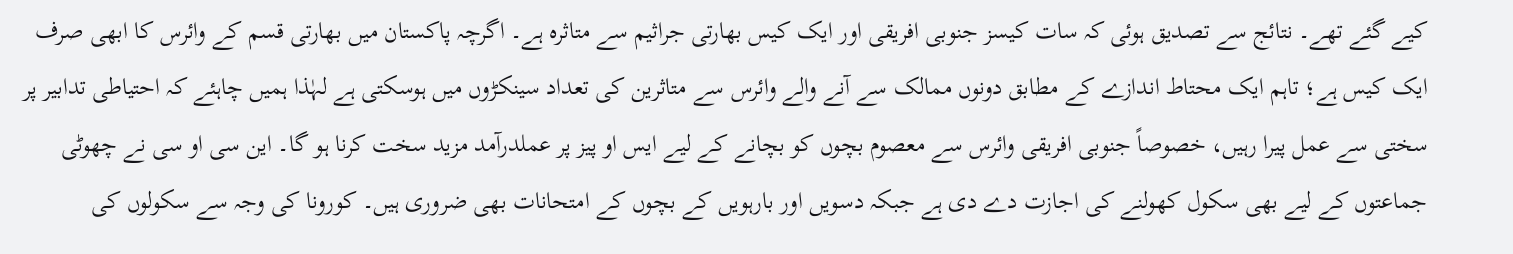کیے گئے تھے۔ نتائج سے تصدیق ہوئی کہ سات کیسز جنوبی افریقی اور ایک کیس بھارتی جراثیم سے متاثرہ ہے۔ اگرچہ پاکستان میں بھارتی قسم کے وائرس کا ابھی صرف ایک کیس ہے؛ تاہم ایک محتاط اندازے کے مطابق دونوں ممالک سے آنے والے وائرس سے متاثرین کی تعداد سینکڑوں میں ہوسکتی ہے لہٰذا ہمیں چاہئے کہ احتیاطی تدابیر پر سختی سے عمل پیرا رہیں، خصوصاً جنوبی افریقی وائرس سے معصوم بچوں کو بچانے کے لیے ایس او پیز پر عملدرآمد مزید سخت کرنا ہو گا۔ این سی او سی نے چھوٹی جماعتوں کے لیے بھی سکول کھولنے کی اجازت دے دی ہے جبکہ دسویں اور بارہویں کے بچوں کے امتحانات بھی ضروری ہیں۔ کورونا کی وجہ سے سکولوں کی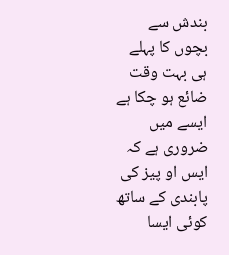بندش سے بچوں کا پہلے ہی بہت وقت ضائع ہو چکا ہے ایسے میں ضروری ہے کہ ایس او پیز کی پابندی کے ساتھ کوئی ایسا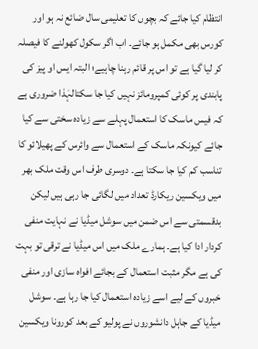انتظام کیا جائے کہ بچوں کا تعلیمی سال ضائع نہ ہو اور کورس بھی مکمل ہو جائے۔ اب اگر سکول کھولنے کا فیصلہ کر لیا گیا ہے تو اس پر قائم رہنا چاہیے؛ البتہ ایس او پیز کی پابندی پر کوئی کمپرومائز نہیں کیا جا سکتالہٰذا ضروری ہے کہ فیس ماسک کا استعمال پہلے سے زیادہ سختی سے کیا جائے کیونکہ ماسک کے استعمال سے وائرس کے پھیلائو کا تناسب کم کیا جا سکتا ہے۔ دوسری طرف اس وقت ملک بھر میں ویکسین ریکارڈ تعداد میں لگائی جا رہی ہیں لیکن بدقسمتی سے اس ضمن میں سوشل میڈیا نے نہایت منفی کردار ادا کیا ہے۔ ہمارے ملک میں اس میڈیا نے ترقی تو بہت کی ہے مگر مثبت استعمال کے بجائے افواہ سازی اور منفی خبروں کے لیے اسے زیادہ استعمال کیا جا رہا ہے۔ سوشل میڈیا کے جاہل دانشوروں نے پولیو کے بعد کورونا ویکسین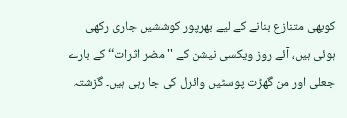کوبھی متنازع بنانے کے لیے بھرپور کوششیں جاری رکھی ہوئی ہیں، آئے روز ویکسی نیشن کے ''مضر اثرات‘‘ کے بارے جعلی اور من گھڑت پوسٹیں وائرل کی جا رہی ہیں۔ گزشتہ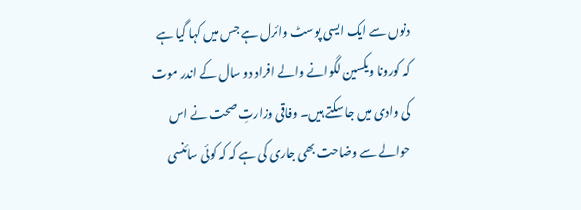دنوں سے ایک ایسی پوسٹ وائرل ہے جس میں کہا گیا ہے کہ کورونا ویکسین لگوانے والے افراد دو سال کے اندر موت کی وادی میں جا سکتے ہیں۔ وفاقی وزارتِ صحت نے اس حوالے سے وضاحت بھی جاری کی ہے کہ کہ کوئی سائنسی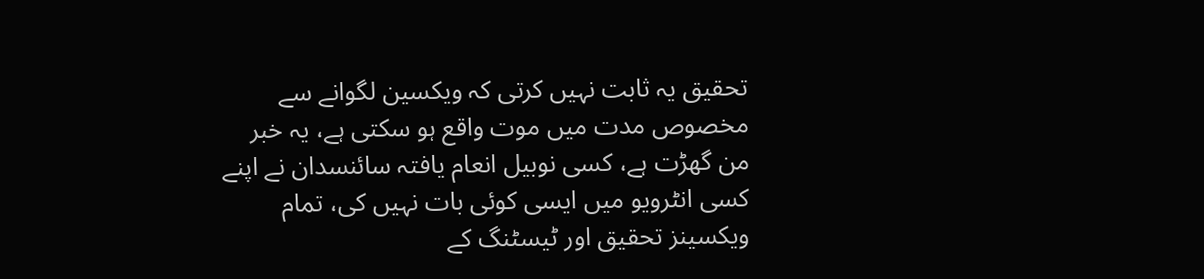تحقیق یہ ثابت نہیں کرتی کہ ویکسین لگوانے سے مخصوص مدت میں موت واقع ہو سکتی ہے، یہ خبر من گھڑت ہے، کسی نوبیل انعام یافتہ سائنسدان نے اپنے کسی انٹرویو میں ایسی کوئی بات نہیں کی، تمام ویکسینز تحقیق اور ٹیسٹنگ کے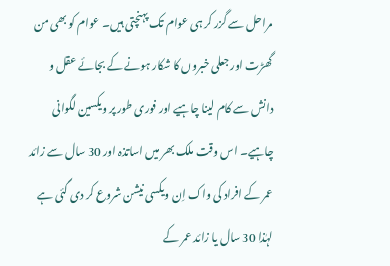مراحل سے گزر کر ہی عوام تک پہنچتی ہیں۔ عوام کو بھی من گھڑت اور جعلی خبروں کا شکار ہونے کے بجائے عقل و دانش سے کام لینا چاہیے اور فوری طور پر ویکسین لگوانی چاہیے۔ اس وقت ملک بھر میں اساتذہ اور 30 سال سے زائد عمر کے افراد کی واک اِن ویکسی نیشن شروع کر دی گئی ہے لہٰذا 30 سال یا زائد عمر کے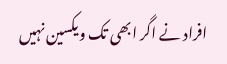افراد نے اگر ابھی تک ویکسین نہیں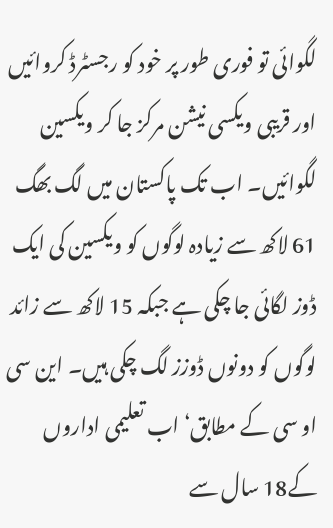لگوائی تو فوری طور پر خود کو رجسٹرڈ کروائیں اور قریبی ویکسی نیشن مرکز جا کر ویکسین لگوائیں۔ اب تک پاکستان میں لگ بھگ 61 لاکھ سے زیادہ لوگوں کو ویکسین کی ایک ڈوز لگائی جا چکی ہے جبکہ 15 لاکھ سے زائد لوگوں کو دونوں ڈوزز لگ چکی ہیں۔ این سی او سی کے مطابق‘ اب تعلیمی اداروں کے18 سال سے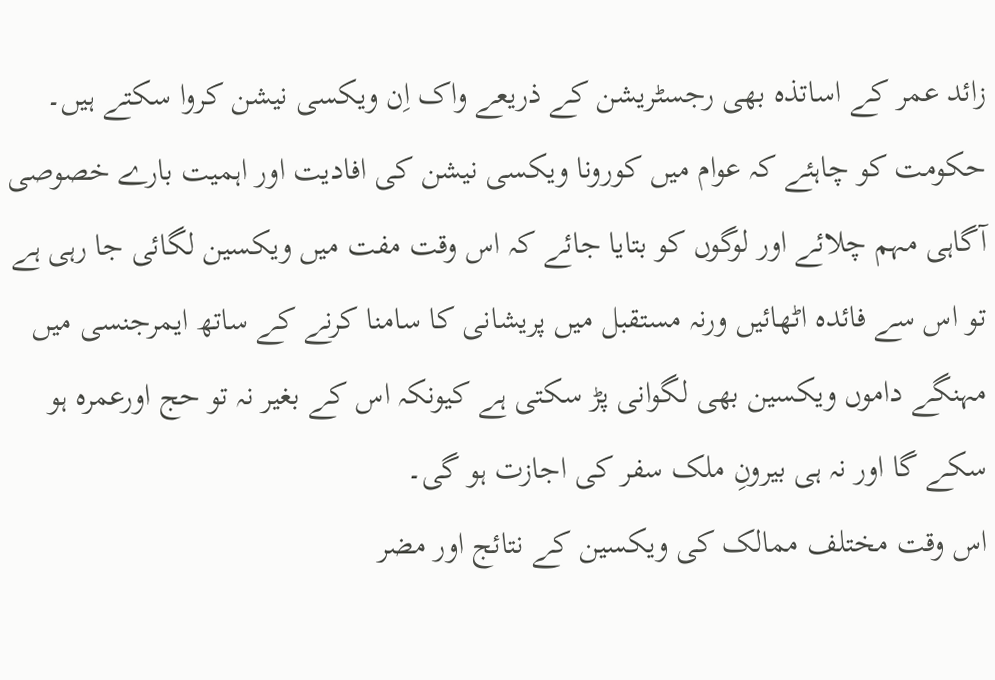زائد عمر کے اساتذہ بھی رجسٹریشن کے ذریعے واک اِن ویکسی نیشن کروا سکتے ہیں۔ حکومت کو چاہئے کہ عوام میں کورونا ویکسی نیشن کی افادیت اور اہمیت بارے خصوصی آگاہی مہم چلائے اور لوگوں کو بتایا جائے کہ اس وقت مفت میں ویکسین لگائی جا رہی ہے تو اس سے فائدہ اٹھائیں ورنہ مستقبل میں پریشانی کا سامنا کرنے کے ساتھ ایمرجنسی میں مہنگے داموں ویکسین بھی لگوانی پڑ سکتی ہے کیونکہ اس کے بغیر نہ تو حج اورعمرہ ہو سکے گا اور نہ ہی بیرونِ ملک سفر کی اجازت ہو گی۔
اس وقت مختلف ممالک کی ویکسین کے نتائج اور مضر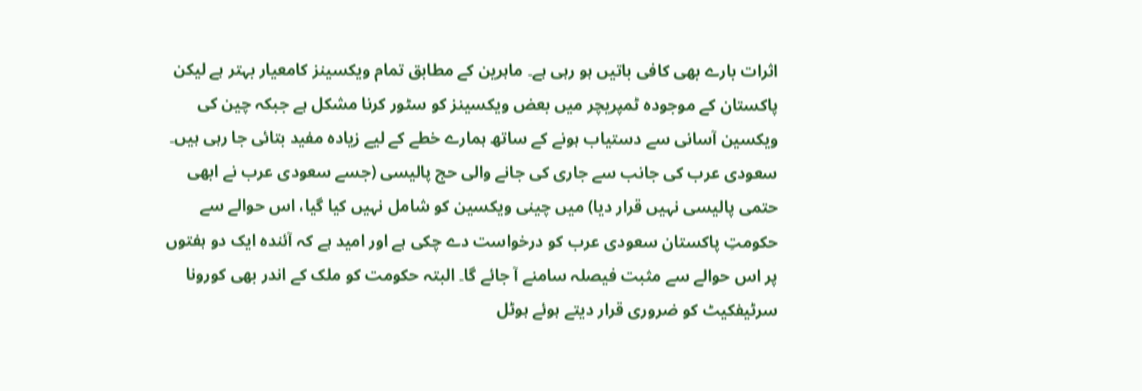اثرات بارے بھی کافی باتیں ہو رہی ہے۔ ماہرین کے مطابق تمام ویکسینز کامعیار بہتر ہے لیکن پاکستان کے موجودہ ٹمپریچر میں بعض ویکسینز کو سٹور کرنا مشکل ہے جبکہ چین کی ویکسین آسانی سے دستیاب ہونے کے ساتھ ہمارے خطے کے لیے زیادہ مفید بتائی جا رہی ہیں۔ سعودی عرب کی جانب سے جاری کی جانے والی حج پالیسی (جسے سعودی عرب نے ابھی حتمی پالیسی نہیں قرار دیا) میں چینی ویکسین کو شامل نہیں کیا گیا، اس حوالے سے حکومتِ پاکستان سعودی عرب کو درخواست دے چکی ہے اور امید ہے کہ آئندہ ایک دو ہفتوں پر اس حوالے سے مثبت فیصلہ سامنے آ جائے گا۔ البتہ حکومت کو ملک کے اندر بھی کورونا سرٹیفکیٹ کو ضروری قرار دیتے ہوئے ہوٹل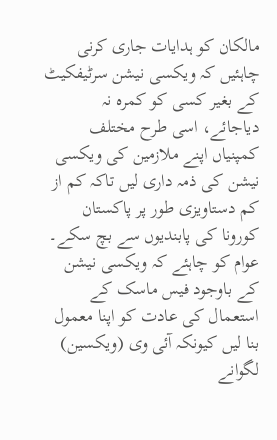مالکان کو ہدایات جاری کرنی چاہئیں کہ ویکسی نیشن سرٹیفکیٹ کے بغیر کسی کو کمرہ نہ دیاجائے، اسی طرح مختلف کمپنیاں اپنے ملازمین کی ویکسی نیشن کی ذمہ داری لیں تاکہ کم از کم دستاویزی طور پر پاکستان کورونا کی پابندیوں سے بچ سکے۔ عوام کو چاہئے کہ ویکسی نیشن کے باوجود فیس ماسک کے استعمال کی عادت کو اپنا معمول بنا لیں کیونکہ آئی وی (ویکسین) لگوانے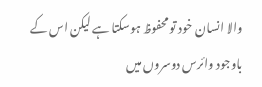والا انسان خود تو محفوظ ہوسکتا ہے لیکن اس کے باوجود وائرس دوسروں میں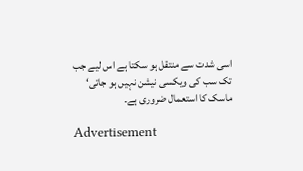اسی شدت سے منتقل ہو سکتا ہے اس لیے جب تک سب کی ویکسی نیشن نہیں ہو جاتی‘ ماسک کا استعمال ضروری ہے۔

Advertisement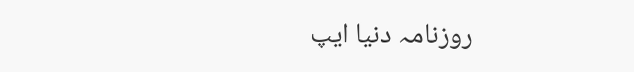روزنامہ دنیا ایپ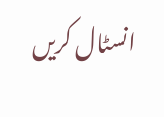انسٹال کریں